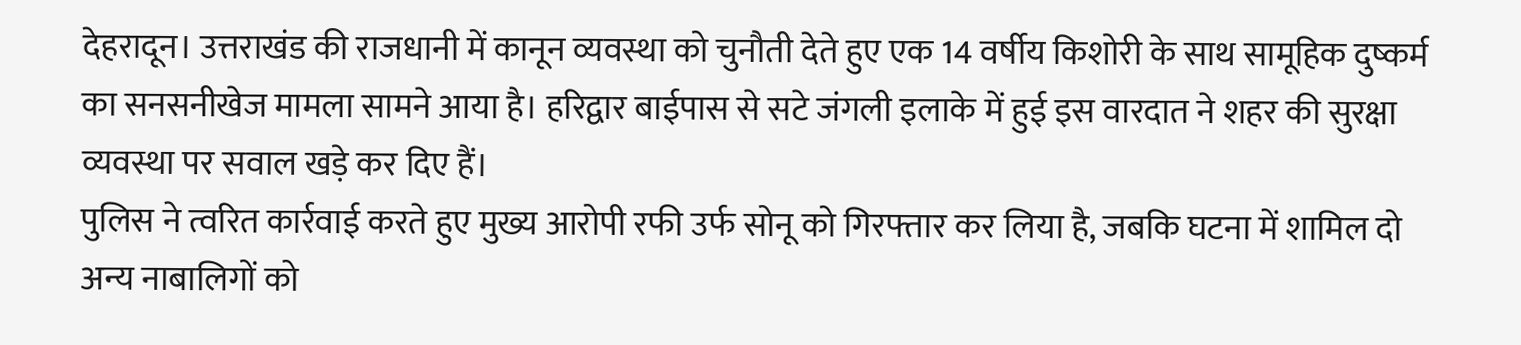देहरादून। उत्तराखंड की राजधानी में कानून व्यवस्था को चुनौती देते हुए एक 14 वर्षीय किशोरी के साथ सामूहिक दुष्कर्म का सनसनीखेज मामला सामने आया है। हरिद्वार बाईपास से सटे जंगली इलाके में हुई इस वारदात ने शहर की सुरक्षा व्यवस्था पर सवाल खड़े कर दिए हैं।
पुलिस ने त्वरित कार्रवाई करते हुए मुख्य आरोपी रफी उर्फ सोनू को गिरफ्तार कर लिया है, जबकि घटना में शामिल दो अन्य नाबालिगों को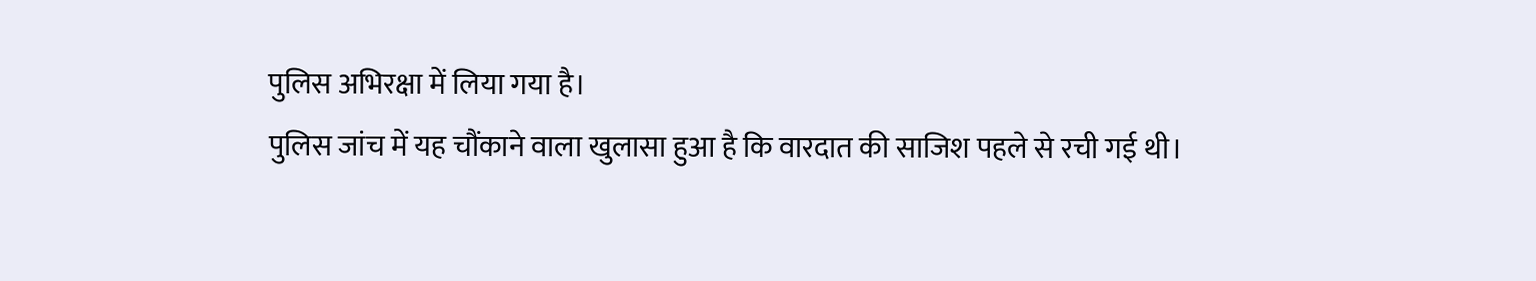पुलिस अभिरक्षा में लिया गया है।
पुलिस जांच में यह चौंकाने वाला खुलासा हुआ है कि वारदात की साजिश पहले से रची गई थी।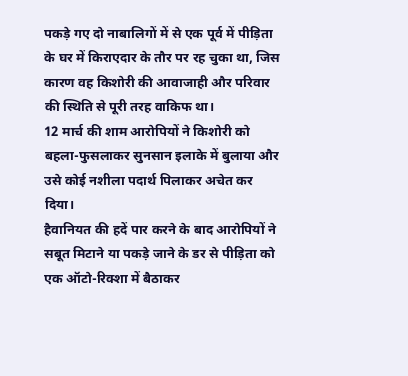पकड़े गए दो नाबालिगों में से एक पूर्व में पीड़िता के घर में किराएदार के तौर पर रह चुका था, जिस कारण वह किशोरी की आवाजाही और परिवार की स्थिति से पूरी तरह वाकिफ था।
12 मार्च की शाम आरोपियों ने किशोरी को बहला-फुसलाकर सुनसान इलाके में बुलाया और उसे कोई नशीला पदार्थ पिलाकर अचेत कर दिया।
हैवानियत की हदें पार करने के बाद आरोपियों ने सबूत मिटाने या पकड़े जाने के डर से पीड़िता को एक ऑटो-रिक्शा में बैठाकर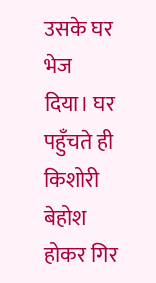उसके घर भेज दिया। घर पहुँचते ही किशोरी बेहोश होकर गिर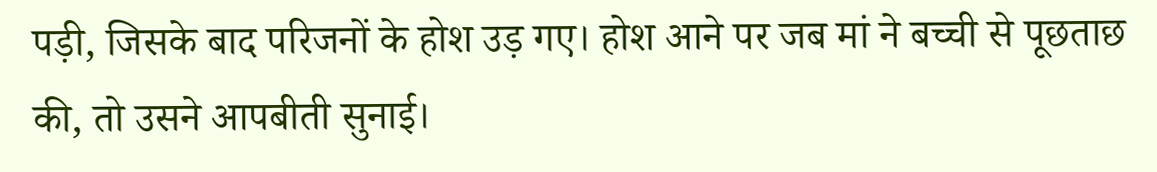पड़ी, जिसके बाद परिजनों के होश उड़ गए। होश आने पर जब मां ने बच्ची से पूछताछ की, तो उसने आपबीती सुनाई।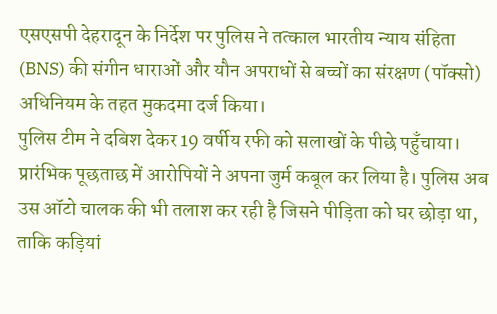एसएसपी देहरादून के निर्देश पर पुलिस ने तत्काल भारतीय न्याय संहिता (BNS) की संगीन धाराओं और यौन अपराधों से बच्चों का संरक्षण (पॉक्सो) अधिनियम के तहत मुकदमा दर्ज किया।
पुलिस टीम ने दबिश देकर 19 वर्षीय रफी को सलाखों के पीछे पहुँचाया। प्रारंभिक पूछताछ में आरोपियों ने अपना जुर्म कबूल कर लिया है। पुलिस अब उस ऑटो चालक की भी तलाश कर रही है जिसने पीड़िता को घर छोड़ा था, ताकि कड़ियां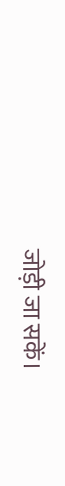जोड़ी जा सकें।